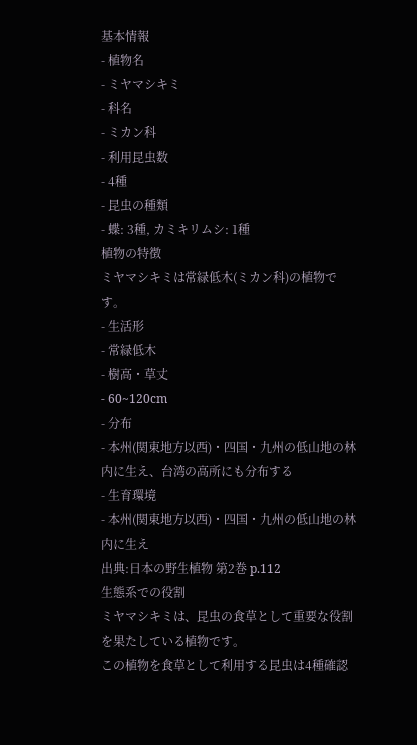基本情報
- 植物名
- ミヤマシキミ
- 科名
- ミカン科
- 利用昆虫数
- 4種
- 昆虫の種類
- 蝶: 3種, カミキリムシ: 1種
植物の特徴
ミヤマシキミは常緑低木(ミカン科)の植物です。
- 生活形
- 常緑低木
- 樹高・草丈
- 60~120cm
- 分布
- 本州(関東地方以西)・四国・九州の低山地の林内に生え、台湾の高所にも分布する
- 生育環境
- 本州(関東地方以西)・四国・九州の低山地の林内に生え
出典:日本の野生植物 第2巻 p.112
生態系での役割
ミヤマシキミは、昆虫の食草として重要な役割を果たしている植物です。
この植物を食草として利用する昆虫は4種確認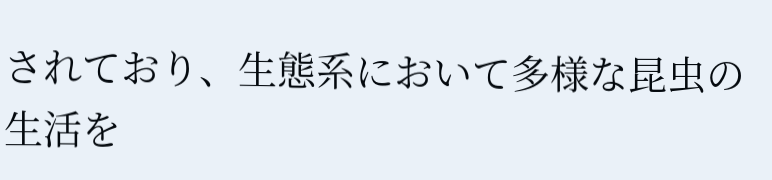されており、生態系において多様な昆虫の生活を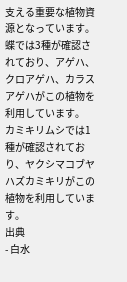支える重要な植物資源となっています。
蝶では3種が確認されており、アゲハ、クロアゲハ、カラスアゲハがこの植物を利用しています。
カミキリムシでは1種が確認されており、ヤクシマコブヤハズカミキリがこの植物を利用しています。
出典
- 白水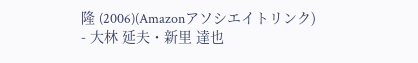隆 (2006)(Amazonアソシエイトリンク)
- 大林 延夫・新里 達也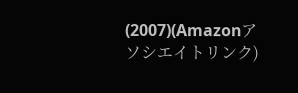(2007)(Amazonアソシエイトリンク)